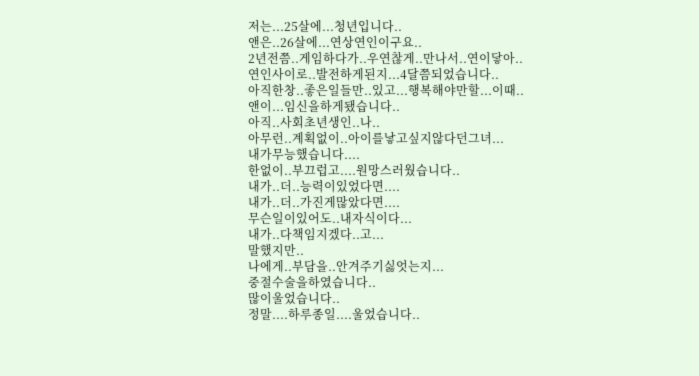저는...25살에...청년입니다..
앤은..26살에...연상연인이구요..
2년전쯤..게임하다가..우연찮게..만나서..연이닿아..
연인사이로..발전하게된지...4달쯤되었습니다..
아직한창..좋은일들만..있고...행복해야만할...이때..
앤이...임신을하게됐습니다..
아직..사회초년생인..나..
아무런..계획없이..아이를낳고싶지않다던그녀...
내가무능했습니다....
한없이..부끄럽고....원망스러웠습니다..
내가..더..능력이있었다면....
내가..더..가진게많았다면....
무슨일이있어도..내자식이다...
내가..다책임지겠다..고...
말했지만..
나에게..부담을..안겨주기싫엇는지...
중절수술을하였습니다..
많이울었습니다..
정말....하루종일....울었습니다..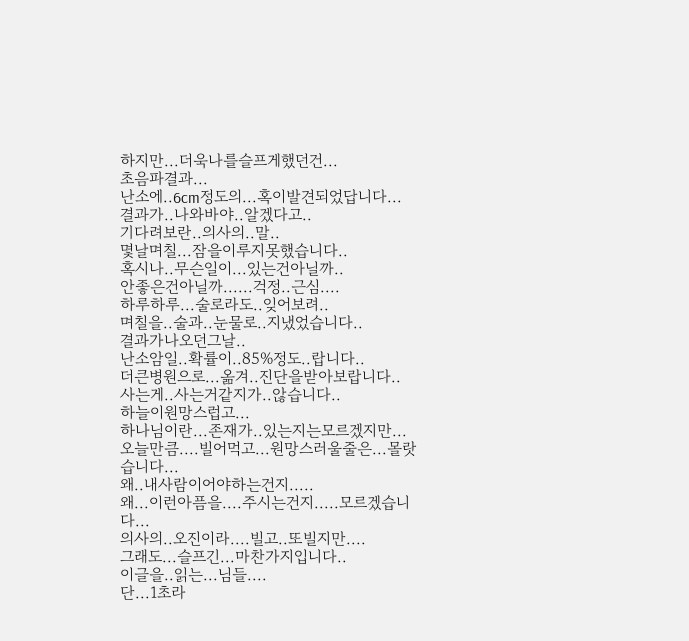하지만...더욱나를슬프게했던건...
초음파결과...
난소에..6cm정도의...혹이발견되었답니다...
결과가..나와바야..알겠다고..
기다려보란..의사의..말..
몇날며칠...잠을이루지못했습니다..
혹시나..무슨일이...있는건아닐까..
안좋은건아닐까......걱정..근심....
하루하루...술로라도..잊어보려..
며칠을..술과..눈물로..지냈었습니다..
결과가나오던그날..
난소암일..확률이..85%정도..랍니다..
더큰병원으로...옮겨..진단을받아보랍니다..
사는게..사는거같지가..않습니다..
하늘이원망스럽고...
하나님이란...존재가..있는지는모르겠지만...
오늘만큼....빌어먹고...원망스러울줄은...몰랏습니다...
왜..내사람이어야하는건지.....
왜...이런아픔을....주시는건지.....모르겠습니다...
의사의..오진이라....빌고..또빌지만....
그래도...슬프긴...마찬가지입니다..
이글을..읽는...님들....
단...1초라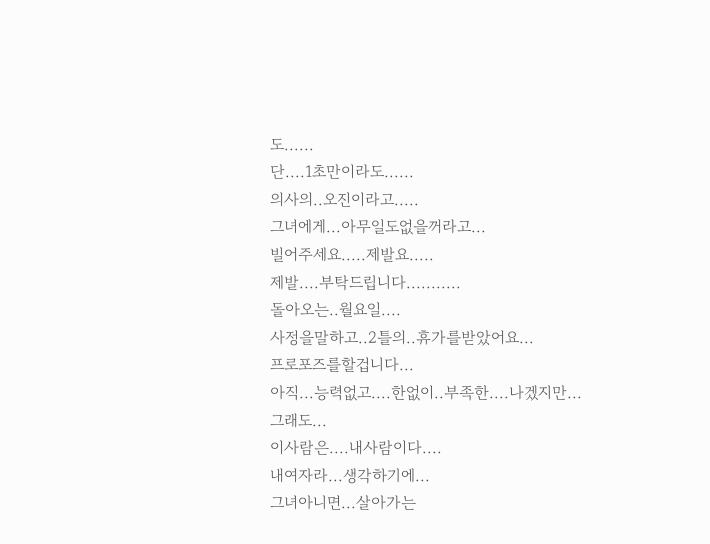도......
단....1초만이라도......
의사의..오진이라고.....
그녀에게...아무일도없을꺼라고...
빌어주세요.....제발요.....
제발....부탁드립니다...........
돌아오는..월요일....
사정을말하고..2틀의..휴가를받았어요...
프로포즈를할겁니다...
아직...능력없고....한없이..부족한....나겠지만...
그래도...
이사람은....내사람이다....
내여자라...생각하기에...
그녀아니면...살아가는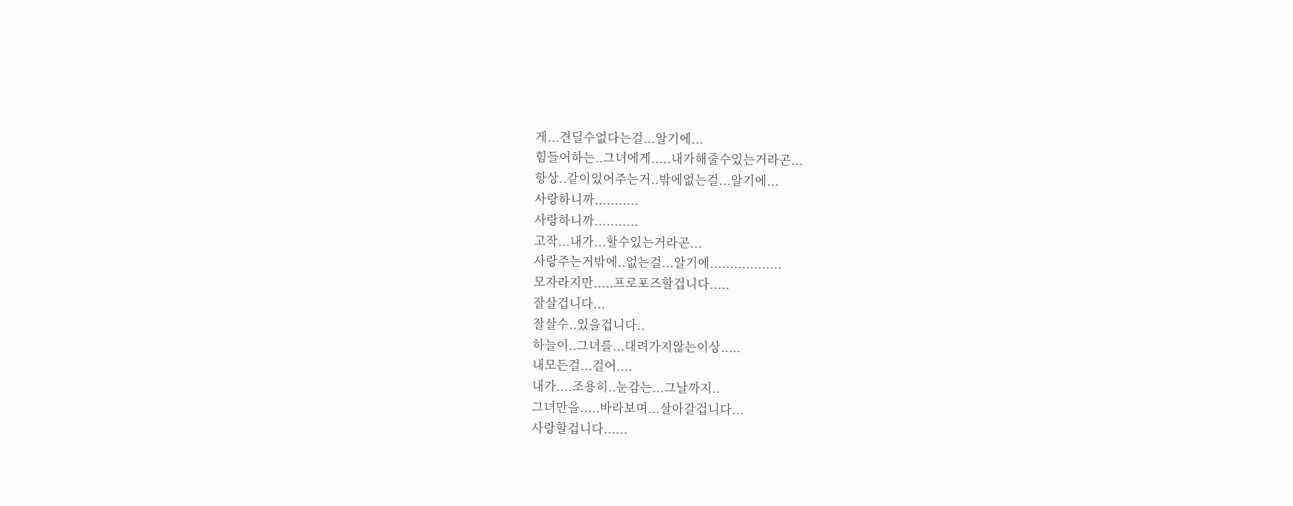게...견딜수없다는걸...알기에...
힘들어하는..그녀에게.....내가해줄수있는거라곤...
항상..같이있어주는거..밖에없는걸...알기에...
사랑하니까...........
사랑하니까...........
고작...내가...할수있는거라곤...
사랑주는거밖에..없는걸...알기에..................
모자라지만.....프로포즈할겁니다.....
잘살겁니다...
잘살수..있을겁니다..
하늘이..그녀를...대려가지않는이상.....
내모든걸...걸어....
내가....조용히..눈감는...그날까지..
그녀만을.....바라보며...살아갈겁니다...
사랑할겁니다......